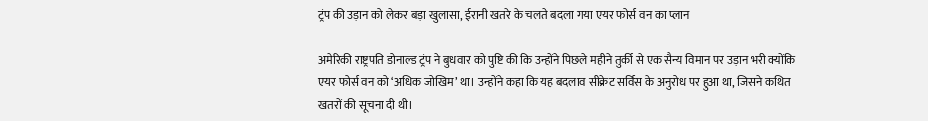ट्रंप की उड़ान को लेकर बड़ा खुलासा, ईरानी खतरे के चलते बदला गया एयर फोर्स वन का प्लान

अमेरिकी राष्ट्रपति डोनाल्ड ट्रंप ने बुधवार को पुष्टि की कि उन्होंने पिछले महीने तुर्की से एक सैन्य विमान पर उड़ान भरी क्योंकि एयर फोर्स वन को ‘अधिक जोखिम’ था। उन्होंने कहा कि यह बदलाव सीक्रेट सर्विस के अनुरोध पर हुआ था, जिसने कथित खतरों की सूचना दी थी।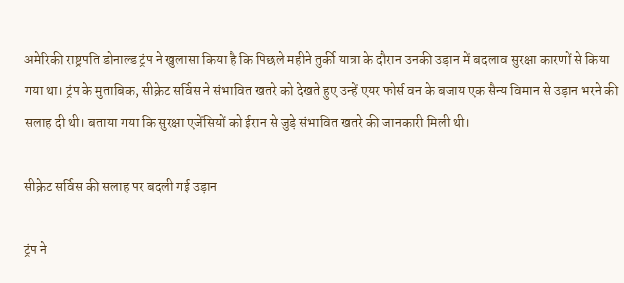अमेरिकी राष्ट्रपति डोनाल्ड ट्रंप ने खुलासा किया है कि पिछले महीने तुर्की यात्रा के दौरान उनकी उड़ान में बदलाव सुरक्षा कारणों से किया गया था। ट्रंप के मुताबिक, सीक्रेट सर्विस ने संभावित खतरे को देखते हुए उन्हें एयर फोर्स वन के बजाय एक सैन्य विमान से उड़ान भरने की सलाह दी थी। बताया गया कि सुरक्षा एजेंसियों को ईरान से जुड़े संभावित खतरे की जानकारी मिली थी।

सीक्रेट सर्विस की सलाह पर बदली गई उड़ान

ट्रंप ने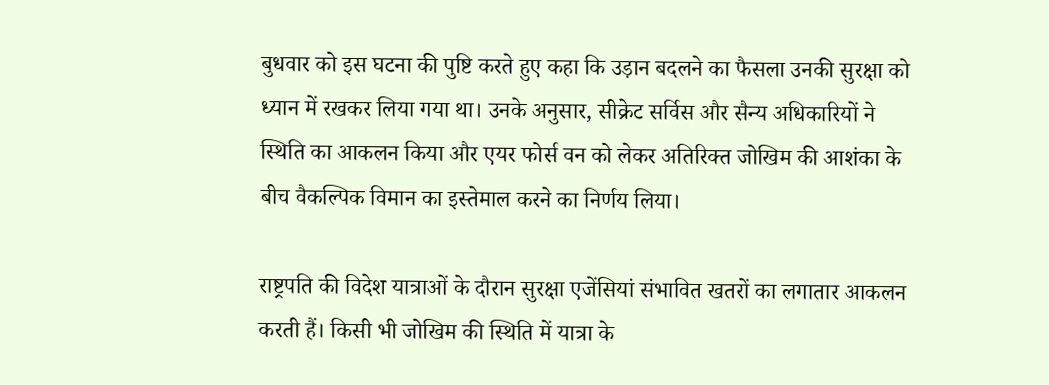बुधवार को इस घटना की पुष्टि करते हुए कहा कि उड़ान बदलने का फैसला उनकी सुरक्षा को ध्यान में रखकर लिया गया था। उनके अनुसार, सीक्रेट सर्विस और सैन्य अधिकारियों ने स्थिति का आकलन किया और एयर फोर्स वन को लेकर अतिरिक्त जोखिम की आशंका के बीच वैकल्पिक विमान का इस्तेमाल करने का निर्णय लिया।

राष्ट्रपति की विदेश यात्राओं के दौरान सुरक्षा एजेंसियां संभावित खतरों का लगातार आकलन करती हैं। किसी भी जोखिम की स्थिति में यात्रा के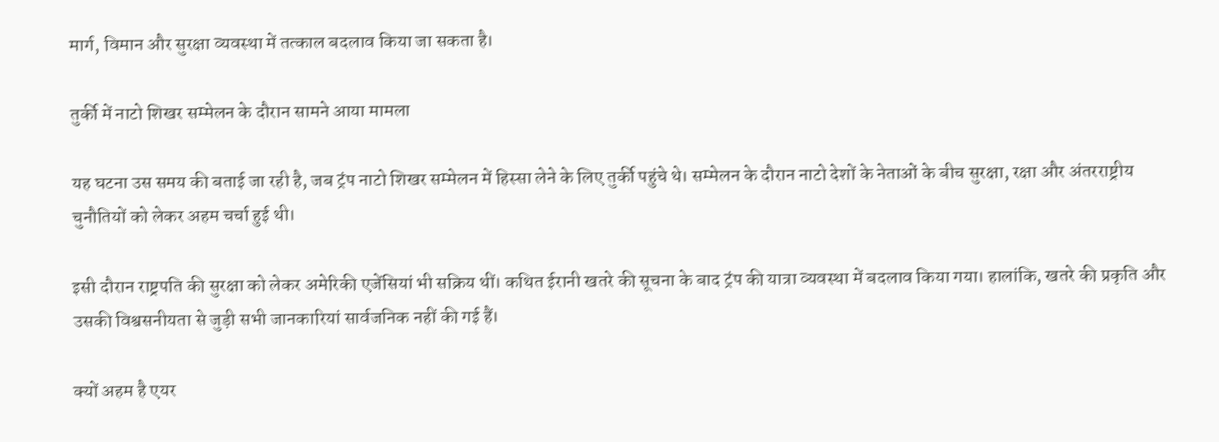मार्ग, विमान और सुरक्षा व्यवस्था में तत्काल बदलाव किया जा सकता है।

तुर्की में नाटो शिखर सम्मेलन के दौरान सामने आया मामला

यह घटना उस समय की बताई जा रही है, जब ट्रंप नाटो शिखर सम्मेलन में हिस्सा लेने के लिए तुर्की पहुंचे थे। सम्मेलन के दौरान नाटो देशों के नेताओं के बीच सुरक्षा, रक्षा और अंतरराष्ट्रीय चुनौतियों को लेकर अहम चर्चा हुई थी।

इसी दौरान राष्ट्रपति की सुरक्षा को लेकर अमेरिकी एजेंसियां भी सक्रिय थीं। कथित ईरानी खतरे की सूचना के बाद ट्रंप की यात्रा व्यवस्था में बदलाव किया गया। हालांकि, खतरे की प्रकृति और उसकी विश्वसनीयता से जुड़ी सभी जानकारियां सार्वजनिक नहीं की गई हैं।

क्यों अहम है एयर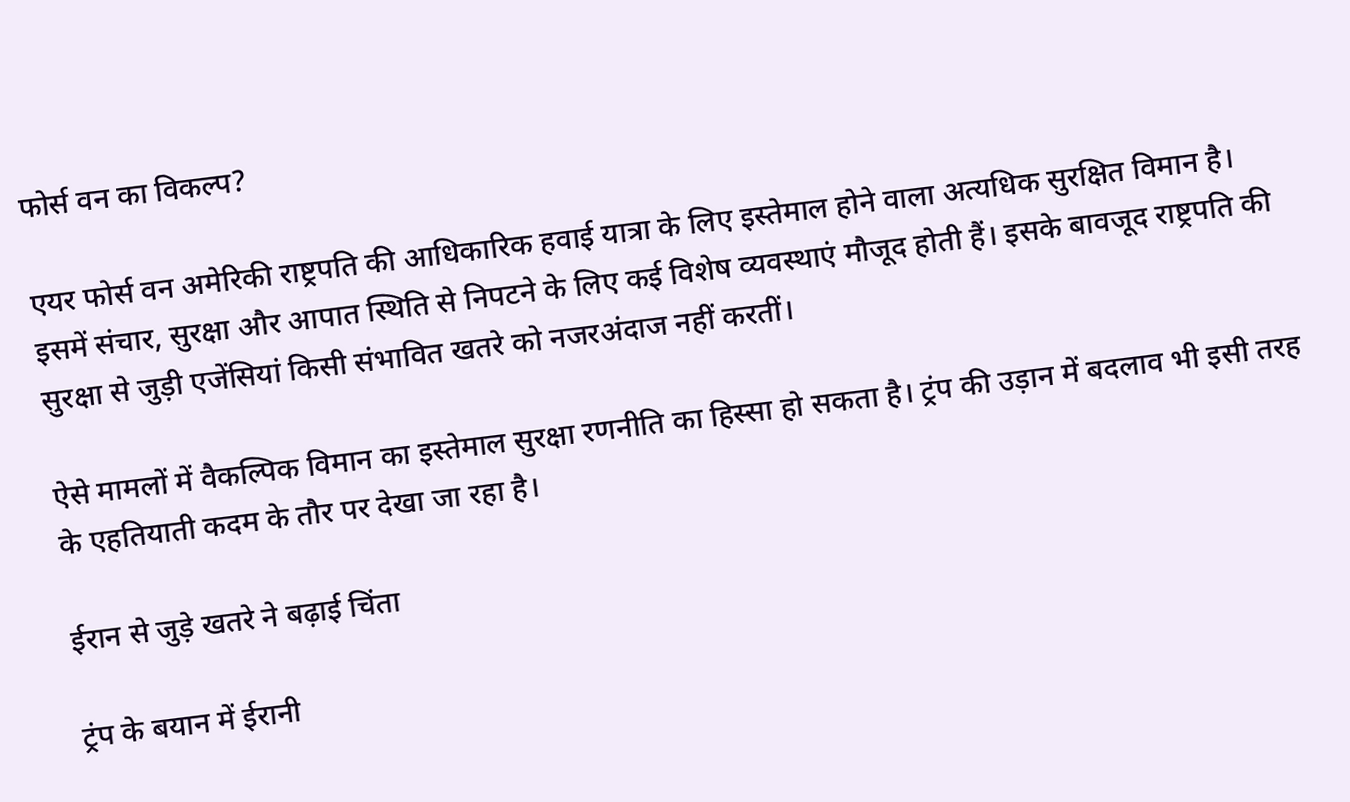फोर्स वन का विकल्प?

एयर फोर्स वन अमेरिकी राष्ट्रपति की आधिकारिक हवाई यात्रा के लिए इस्तेमाल होने वाला अत्यधिक सुरक्षित विमान है। इसमें संचार, सुरक्षा और आपात स्थिति से निपटने के लिए कई विशेष व्यवस्थाएं मौजूद होती हैं। इसके बावजूद राष्ट्रपति की सुरक्षा से जुड़ी एजेंसियां किसी संभावित खतरे को नजरअंदाज नहीं करतीं।

ऐसे मामलों में वैकल्पिक विमान का इस्तेमाल सुरक्षा रणनीति का हिस्सा हो सकता है। ट्रंप की उड़ान में बदलाव भी इसी तरह के एहतियाती कदम के तौर पर देखा जा रहा है।

ईरान से जुड़े खतरे ने बढ़ाई चिंता

ट्रंप के बयान में ईरानी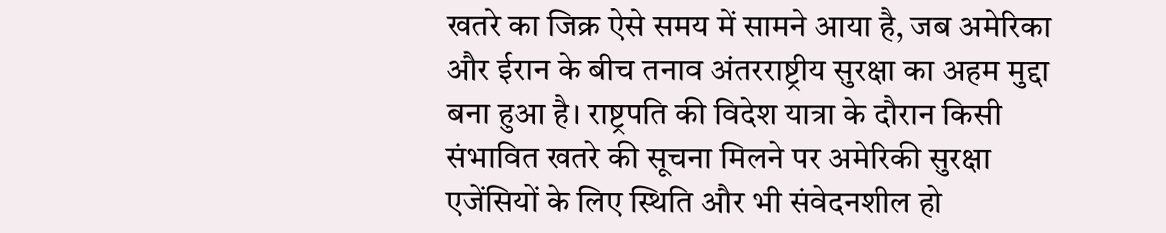खतरे का जिक्र ऐसे समय में सामने आया है, जब अमेरिका और ईरान के बीच तनाव अंतरराष्ट्रीय सुरक्षा का अहम मुद्दा बना हुआ है। राष्ट्रपति की विदेश यात्रा के दौरान किसी संभावित खतरे की सूचना मिलने पर अमेरिकी सुरक्षा एजेंसियों के लिए स्थिति और भी संवेदनशील हो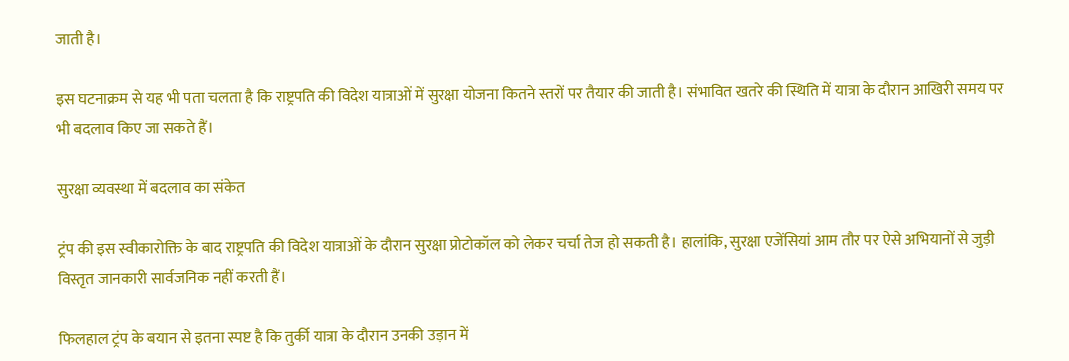जाती है।

इस घटनाक्रम से यह भी पता चलता है कि राष्ट्रपति की विदेश यात्राओं में सुरक्षा योजना कितने स्तरों पर तैयार की जाती है। संभावित खतरे की स्थिति में यात्रा के दौरान आखिरी समय पर भी बदलाव किए जा सकते हैं।

सुरक्षा व्यवस्था में बदलाव का संकेत

ट्रंप की इस स्वीकारोक्ति के बाद राष्ट्रपति की विदेश यात्राओं के दौरान सुरक्षा प्रोटोकॉल को लेकर चर्चा तेज हो सकती है। हालांकि, सुरक्षा एजेंसियां आम तौर पर ऐसे अभियानों से जुड़ी विस्तृत जानकारी सार्वजनिक नहीं करती हैं।

फिलहाल ट्रंप के बयान से इतना स्पष्ट है कि तुर्की यात्रा के दौरान उनकी उड़ान में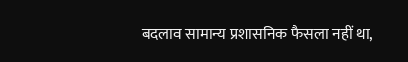बदलाव सामान्य प्रशासनिक फैसला नहीं था,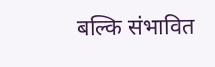बल्कि संभावित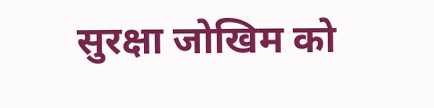सुरक्षा जोखिम को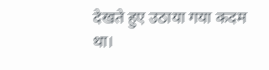देखते हुए उठाया गया कदम था।